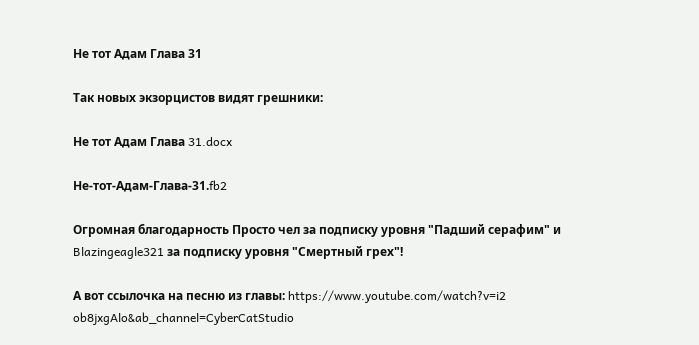Не тот Адам Глава 31

Так новых экзорцистов видят грешники:

Не тот Адам Глава 31.docx

Не-тот-Адам-Глава-31.fb2

Огромная благодарность Просто чел за подписку уровня "Падший серафим" и Blazingeagle321 за подписку уровня "Смертный грех"!

А вот ссылочка на песню из главы: https://www.youtube.com/watch?v=i2 ob8jxgAlo&ab_channel=CyberCatStudio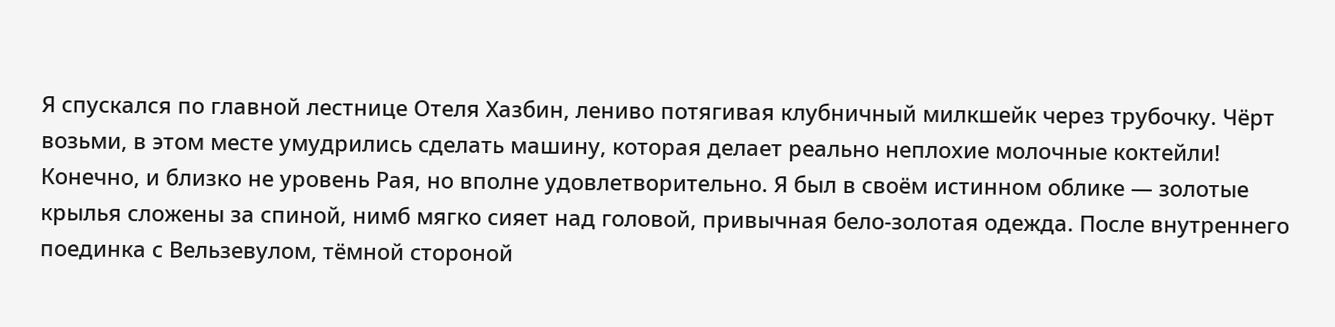Я спускался по главной лестнице Отеля Хазбин, лениво потягивая клубничный милкшейк через трубочку. Чёрт возьми, в этом месте умудрились сделать машину, которая делает реально неплохие молочные коктейли! Конечно, и близко не уровень Рая, но вполне удовлетворительно. Я был в своём истинном облике — золотые крылья сложены за спиной, нимб мягко сияет над головой, привычная бело-золотая одежда. После внутреннего поединка с Вельзевулом, тёмной стороной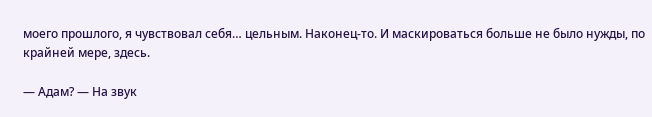моего прошлого, я чувствовал себя… цельным. Наконец-то. И маскироваться больше не было нужды, по крайней мере, здесь.

— Адам? — На звук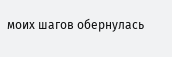моих шагов обернулась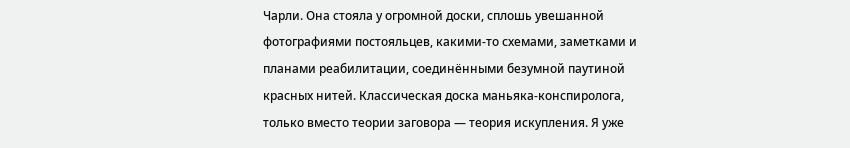Чарли. Она стояла у огромной доски, сплошь увешанной фотографиями постояльцев, какими-то схемами, заметками и планами реабилитации, соединёнными безумной паутиной красных нитей. Классическая доска маньяка-конспиролога, только вместо теории заговора — теория искупления. Я уже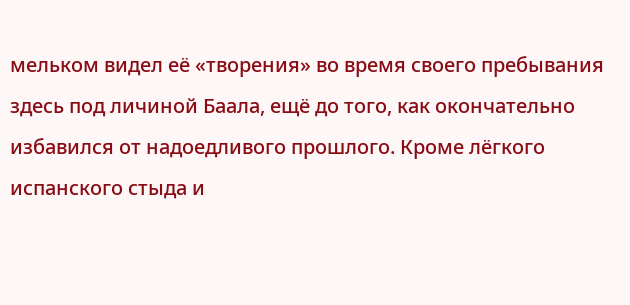мельком видел её «творения» во время своего пребывания здесь под личиной Баала, ещё до того, как окончательно избавился от надоедливого прошлого. Кроме лёгкого испанского стыда и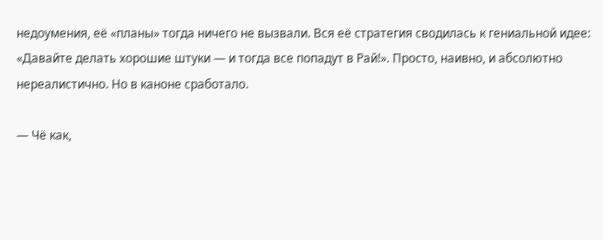недоумения, её «планы» тогда ничего не вызвали. Вся её стратегия сводилась к гениальной идее: «Давайте делать хорошие штуки — и тогда все попадут в Рай!». Просто, наивно, и абсолютно нереалистично. Но в каноне сработало.

— Чё как,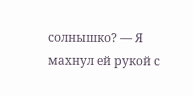солнышко? — Я махнул ей рукой с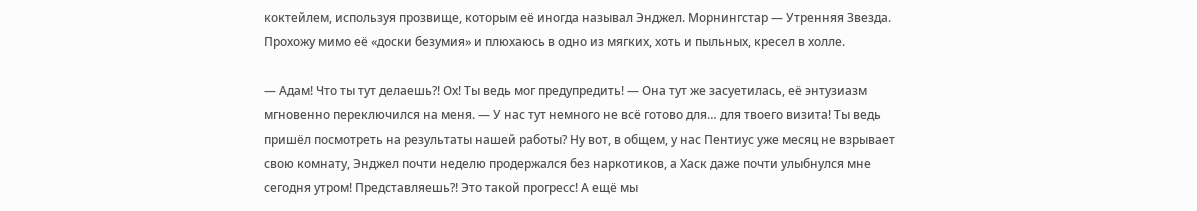коктейлем, используя прозвище, которым её иногда называл Энджел. Морнингстар — Утренняя Звезда. Прохожу мимо её «доски безумия» и плюхаюсь в одно из мягких, хоть и пыльных, кресел в холле.

— Адам! Что ты тут делаешь?! Ох! Ты ведь мог предупредить! — Она тут же засуетилась, её энтузиазм мгновенно переключился на меня. — У нас тут немного не всё готово для… для твоего визита! Ты ведь пришёл посмотреть на результаты нашей работы? Ну вот, в общем, у нас Пентиус уже месяц не взрывает свою комнату, Энджел почти неделю продержался без наркотиков, а Хаск даже почти улыбнулся мне сегодня утром! Представляешь?! Это такой прогресс! А ещё мы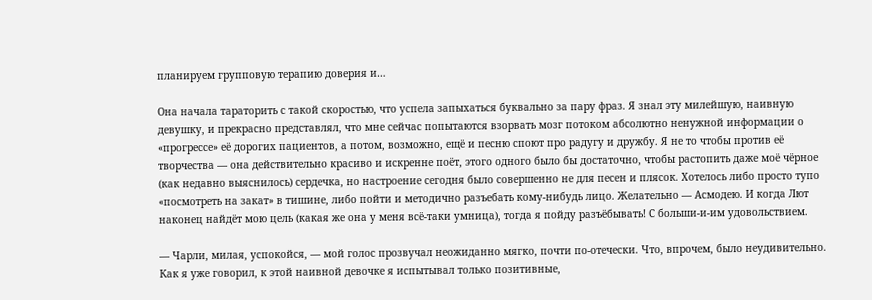планируем групповую терапию доверия и…

Она начала тараторить с такой скоростью, что успела запыхаться буквально за пару фраз. Я знал эту милейшую, наивную девушку, и прекрасно представлял, что мне сейчас попытаются взорвать мозг потоком абсолютно ненужной информации о «прогрессе» её дорогих пациентов, а потом, возможно, ещё и песню споют про радугу и дружбу. Я не то чтобы против её творчества — она действительно красиво и искренне поёт, этого одного было бы достаточно, чтобы растопить даже моё чёрное (как недавно выяснилось) сердечка, но настроение сегодня было совершенно не для песен и плясок. Хотелось либо просто тупо «посмотреть на закат» в тишине, либо пойти и методично разъебать кому-нибудь лицо. Желательно — Асмодею. И когда Лют наконец найдёт мою цель (какая же она у меня всё-таки умница), тогда я пойду разъёбывать! С больши-и-им удовольствием.

— Чарли, милая, успокойся, — мой голос прозвучал неожиданно мягко, почти по-отечески. Что, впрочем, было неудивительно. Как я уже говорил, к этой наивной девочке я испытывал только позитивные,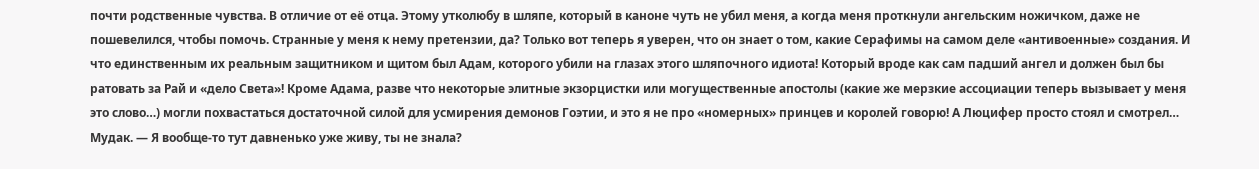почти родственные чувства. В отличие от её отца. Этому утколюбу в шляпе, который в каноне чуть не убил меня, а когда меня проткнули ангельским ножичком, даже не пошевелился, чтобы помочь. Странные у меня к нему претензии, да? Только вот теперь я уверен, что он знает о том, какие Серафимы на самом деле «антивоенные» создания. И что единственным их реальным защитником и щитом был Адам, которого убили на глазах этого шляпочного идиота! Который вроде как сам падший ангел и должен был бы ратовать за Рай и «дело Света»! Кроме Адама, разве что некоторые элитные экзорцистки или могущественные апостолы (какие же мерзкие ассоциации теперь вызывает у меня это слово…) могли похвастаться достаточной силой для усмирения демонов Гоэтии, и это я не про «номерных» принцев и королей говорю! А Люцифер просто стоял и смотрел… Мудак. — Я вообще-то тут давненько уже живу, ты не знала?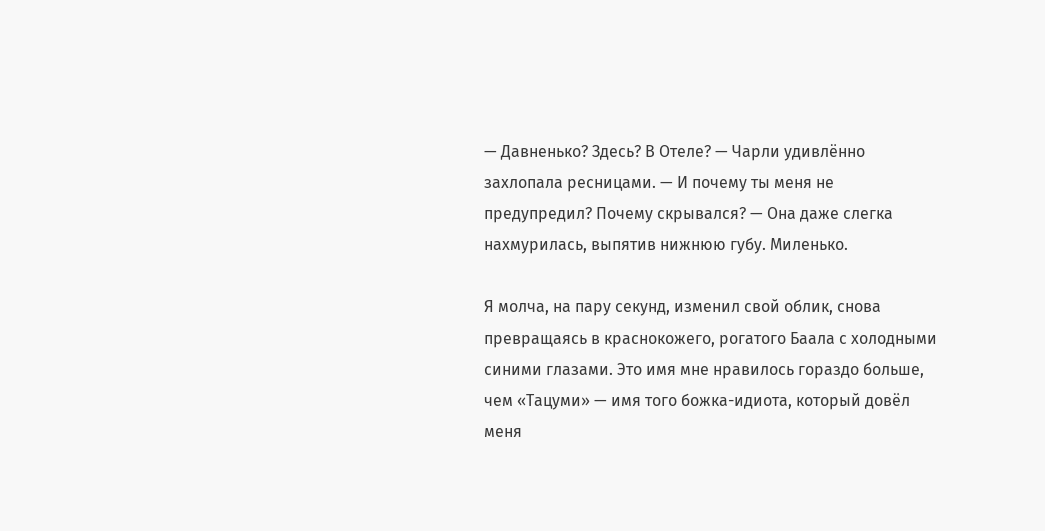— Давненько? Здесь? В Отеле? — Чарли удивлённо захлопала ресницами. — И почему ты меня не предупредил? Почему скрывался? — Она даже слегка нахмурилась, выпятив нижнюю губу. Миленько.

Я молча, на пару секунд, изменил свой облик, снова превращаясь в краснокожего, рогатого Баала с холодными синими глазами. Это имя мне нравилось гораздо больше, чем «Тацуми» — имя того божка-идиота, который довёл меня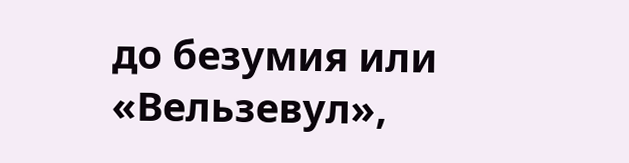до безумия или «Вельзевул»,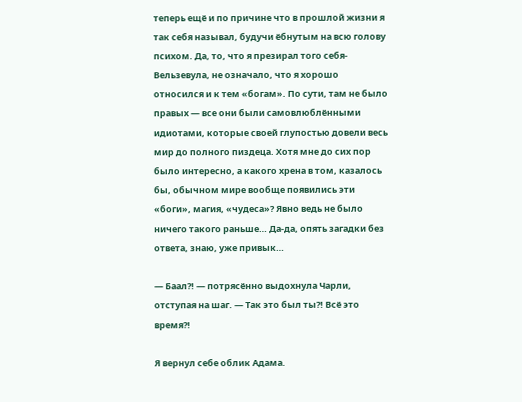теперь ещё и по причине что в прошлой жизни я так себя называл, будучи ёбнутым на всю голову психом. Да, то, что я презирал того себя-Вельзевула, не означало, что я хорошо относился и к тем «богам». По сути, там не было правых — все они были самовлюблёнными идиотами, которые своей глупостью довели весь мир до полного пиздеца. Хотя мне до сих пор было интересно, а какого хрена в том, казалось бы, обычном мире вообще появились эти «боги», магия, «чудеса»? Явно ведь не было ничего такого раньше… Да-да, опять загадки без ответа, знаю, уже привык…

— Баал?! — потрясённо выдохнула Чарли, отступая на шаг. — Так это был ты?! Всё это время?!

Я вернул себе облик Адама.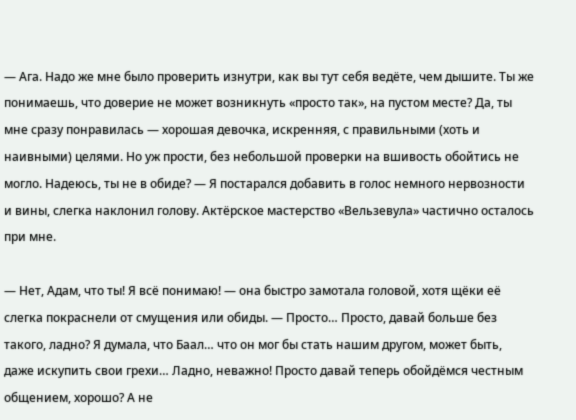— Ага. Надо же мне было проверить изнутри, как вы тут себя ведёте, чем дышите. Ты же понимаешь, что доверие не может возникнуть «просто так», на пустом месте? Да, ты мне сразу понравилась — хорошая девочка, искренняя, с правильными (хоть и наивными) целями. Но уж прости, без небольшой проверки на вшивость обойтись не могло. Надеюсь, ты не в обиде? — Я постарался добавить в голос немного нервозности и вины, слегка наклонил голову. Актёрское мастерство «Вельзевула» частично осталось при мне.

— Нет, Адам, что ты! Я всё понимаю! — она быстро замотала головой, хотя щёки её слегка покраснели от смущения или обиды. — Просто… Просто, давай больше без такого, ладно? Я думала, что Баал… что он мог бы стать нашим другом, может быть, даже искупить свои грехи… Ладно, неважно! Просто давай теперь обойдёмся честным общением, хорошо? А не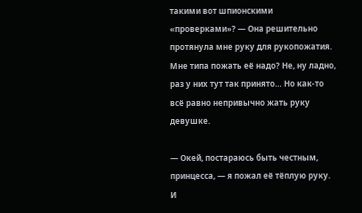такими вот шпионскими «проверками»? — Она решительно протянула мне руку для рукопожатия. Мне типа пожать её надо? Не, ну ладно, раз у них тут так принято… Но как-то всё равно непривычно жать руку девушке.

— Окей, постараюсь быть честным, принцесса, — я пожал её тёплую руку. И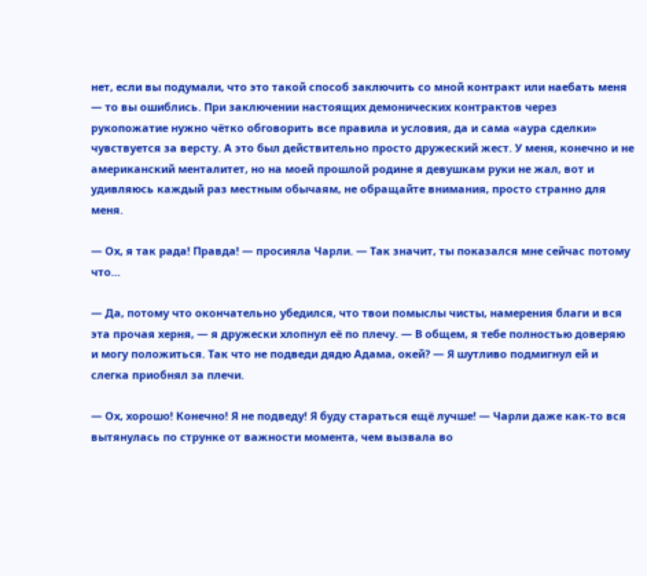нет, если вы подумали, что это такой способ заключить со мной контракт или наебать меня — то вы ошиблись. При заключении настоящих демонических контрактов через рукопожатие нужно чётко обговорить все правила и условия, да и сама «аура сделки» чувствуется за версту. А это был действительно просто дружеский жест. У меня, конечно и не американский менталитет, но на моей прошлой родине я девушкам руки не жал, вот и удивляюсь каждый раз местным обычаям, не обращайте внимания, просто странно для меня.

— Ох, я так рада! Правда! — просияла Чарли. — Так значит, ты показался мне сейчас потому что…

— Да, потому что окончательно убедился, что твои помыслы чисты, намерения благи и вся эта прочая херня, — я дружески хлопнул её по плечу. — В общем, я тебе полностью доверяю и могу положиться. Так что не подведи дядю Адама, окей? — Я шутливо подмигнул ей и слегка приобнял за плечи.

— Ох, хорошо! Конечно! Я не подведу! Я буду стараться ещё лучше! — Чарли даже как-то вся вытянулась по струнке от важности момента, чем вызвала во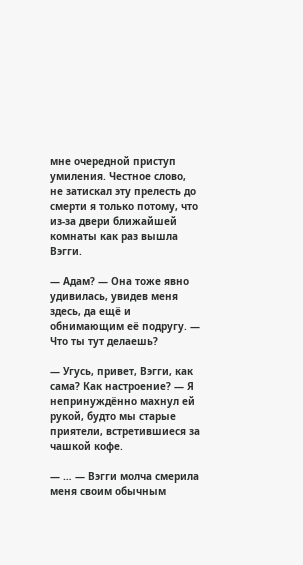мне очередной приступ умиления. Честное слово, не затискал эту прелесть до смерти я только потому, что из-за двери ближайшей комнаты как раз вышла Вэгги.

— Адам? — Она тоже явно удивилась, увидев меня здесь, да ещё и обнимающим её подругу. — Что ты тут делаешь?

— Угусь, привет, Вэгги, как сама? Как настроение? — Я непринуждённо махнул ей рукой, будто мы старые приятели, встретившиеся за чашкой кофе.

— … — Вэгги молча смерила меня своим обычным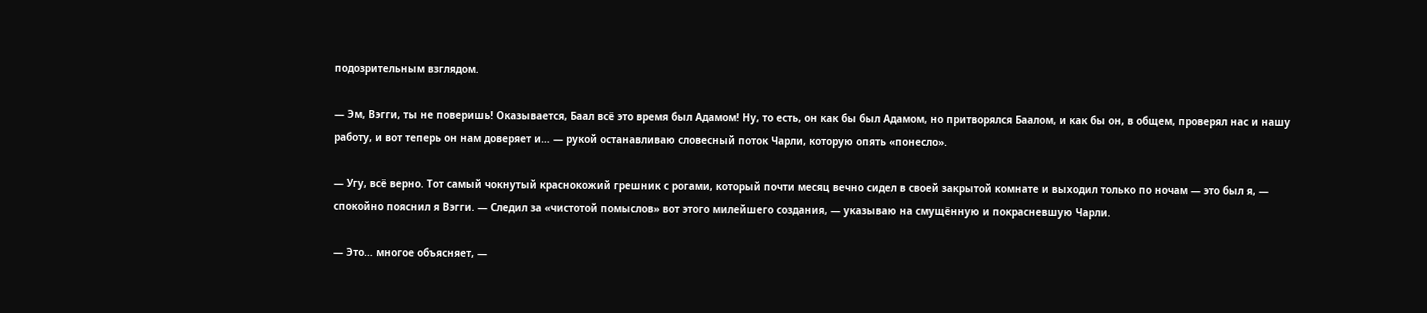подозрительным взглядом.

— Эм, Вэгги, ты не поверишь! Оказывается, Баал всё это время был Адамом! Ну, то есть, он как бы был Адамом, но притворялся Баалом, и как бы он, в общем, проверял нас и нашу работу, и вот теперь он нам доверяет и… — рукой останавливаю словесный поток Чарли, которую опять «понесло».

— Угу, всё верно. Тот самый чокнутый краснокожий грешник с рогами, который почти месяц вечно сидел в своей закрытой комнате и выходил только по ночам — это был я, — спокойно пояснил я Вэгги. — Следил за «чистотой помыслов» вот этого милейшего создания, — указываю на смущённую и покрасневшую Чарли.

— Это… многое объясняет, —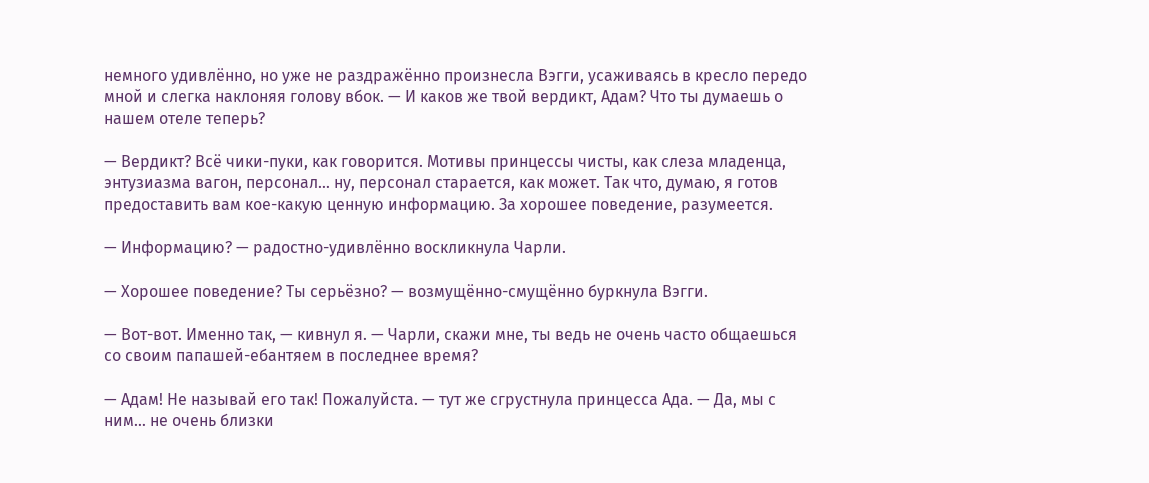немного удивлённо, но уже не раздражённо произнесла Вэгги, усаживаясь в кресло передо мной и слегка наклоняя голову вбок. — И каков же твой вердикт, Адам? Что ты думаешь о нашем отеле теперь?

— Вердикт? Всё чики-пуки, как говорится. Мотивы принцессы чисты, как слеза младенца, энтузиазма вагон, персонал… ну, персонал старается, как может. Так что, думаю, я готов предоставить вам кое-какую ценную информацию. За хорошее поведение, разумеется.

— Информацию? — радостно-удивлённо воскликнула Чарли.

— Хорошее поведение? Ты серьёзно? — возмущённо-смущённо буркнула Вэгги.

— Вот-вот. Именно так, — кивнул я. — Чарли, скажи мне, ты ведь не очень часто общаешься со своим папашей-ебантяем в последнее время?

— Адам! Не называй его так! Пожалуйста. — тут же сгрустнула принцесса Ада. — Да, мы с ним… не очень близки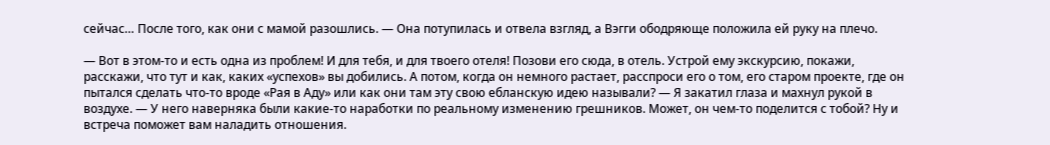сейчас… После того, как они с мамой разошлись. — Она потупилась и отвела взгляд, а Вэгги ободряюще положила ей руку на плечо.

— Вот в этом-то и есть одна из проблем! И для тебя, и для твоего отеля! Позови его сюда, в отель. Устрой ему экскурсию, покажи, расскажи, что тут и как, каких «успехов» вы добились. А потом, когда он немного растает, расспроси его о том, его старом проекте, где он пытался сделать что-то вроде «Рая в Аду» или как они там эту свою ебланскую идею называли? — Я закатил глаза и махнул рукой в воздухе. — У него наверняка были какие-то наработки по реальному изменению грешников. Может, он чем-то поделится с тобой? Ну и встреча поможет вам наладить отношения.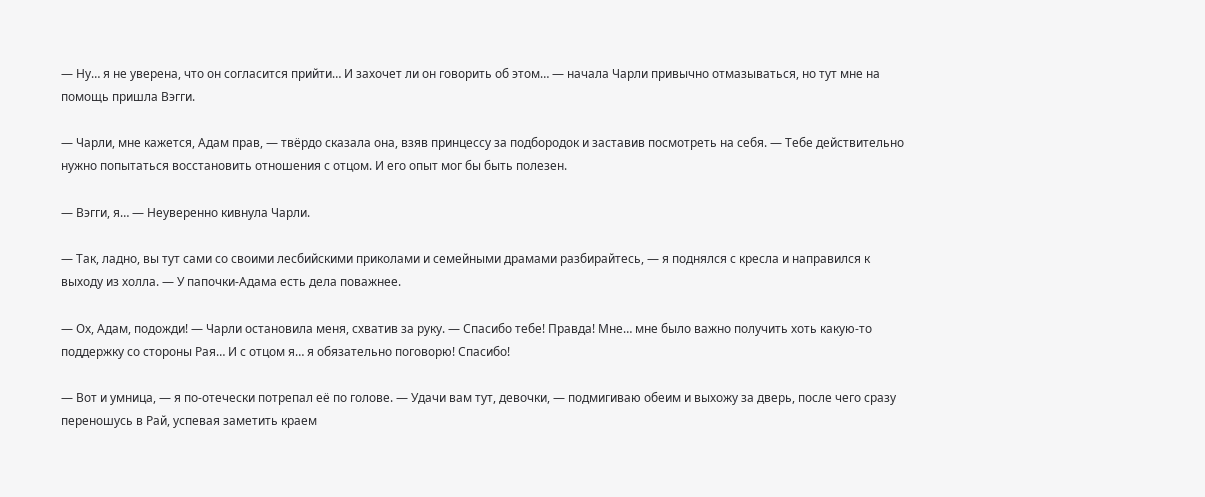— Ну… я не уверена, что он согласится прийти… И захочет ли он говорить об этом… — начала Чарли привычно отмазываться, но тут мне на помощь пришла Вэгги.

— Чарли, мне кажется, Адам прав, — твёрдо сказала она, взяв принцессу за подбородок и заставив посмотреть на себя. — Тебе действительно нужно попытаться восстановить отношения с отцом. И его опыт мог бы быть полезен.

— Вэгги, я… — Неуверенно кивнула Чарли.

— Так, ладно, вы тут сами со своими лесбийскими приколами и семейными драмами разбирайтесь, — я поднялся с кресла и направился к выходу из холла. — У папочки-Адама есть дела поважнее.

— Ох, Адам, подожди! — Чарли остановила меня, схватив за руку. — Спасибо тебе! Правда! Мне… мне было важно получить хоть какую-то поддержку со стороны Рая… И с отцом я… я обязательно поговорю! Спасибо!

— Вот и умница, — я по-отечески потрепал её по голове. — Удачи вам тут, девочки, — подмигиваю обеим и выхожу за дверь, после чего сразу переношусь в Рай, успевая заметить краем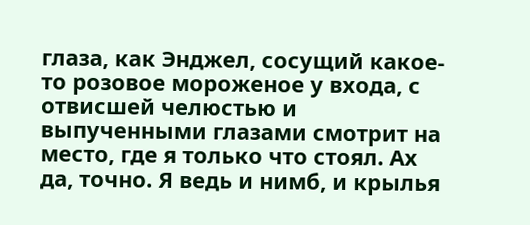глаза, как Энджел, сосущий какое-то розовое мороженое у входа, с отвисшей челюстью и выпученными глазами смотрит на место, где я только что стоял. Ах да, точно. Я ведь и нимб, и крылья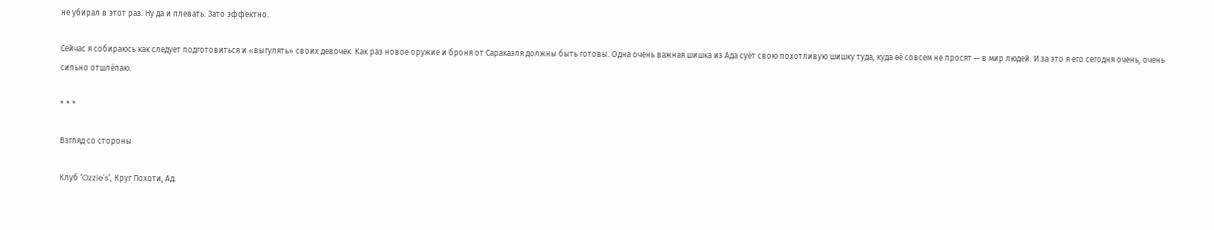не убирал в этот раз. Ну да и плевать. Зато эффектно.

Сейчас я собираюсь как следует подготовиться и «выгулять» своих девочек. Как раз новое оружие и броня от Саракаэля должны быть готовы. Одна очень важная шишка из Ада суёт свою похотливую шишку туда, куда её совсем не просят — в мир людей. И за это я его сегодня очень, очень сильно отшлёпаю.

* * *

Взгляд со стороны

Клуб "Ozzie's", Круг Похоти, Ад.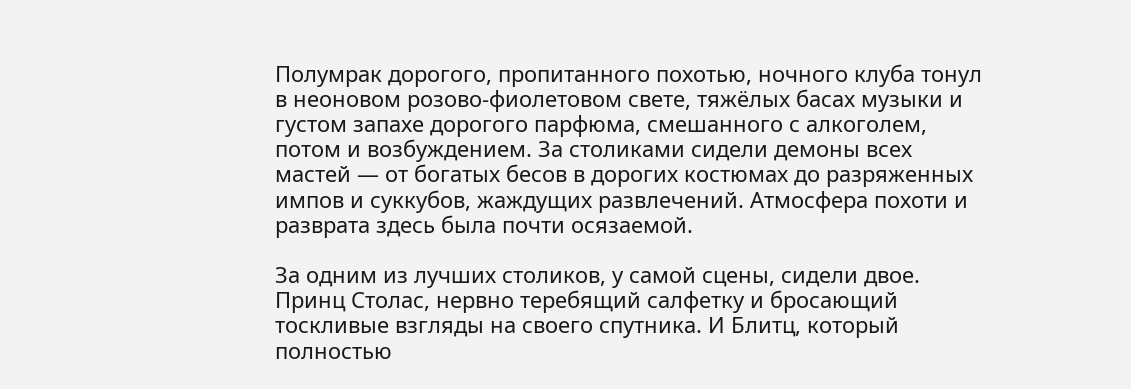Полумрак дорогого, пропитанного похотью, ночного клуба тонул в неоновом розово-фиолетовом свете, тяжёлых басах музыки и густом запахе дорогого парфюма, смешанного с алкоголем, потом и возбуждением. За столиками сидели демоны всех мастей — от богатых бесов в дорогих костюмах до разряженных импов и суккубов, жаждущих развлечений. Атмосфера похоти и разврата здесь была почти осязаемой.

За одним из лучших столиков, у самой сцены, сидели двое. Принц Столас, нервно теребящий салфетку и бросающий тоскливые взгляды на своего спутника. И Блитц, который полностью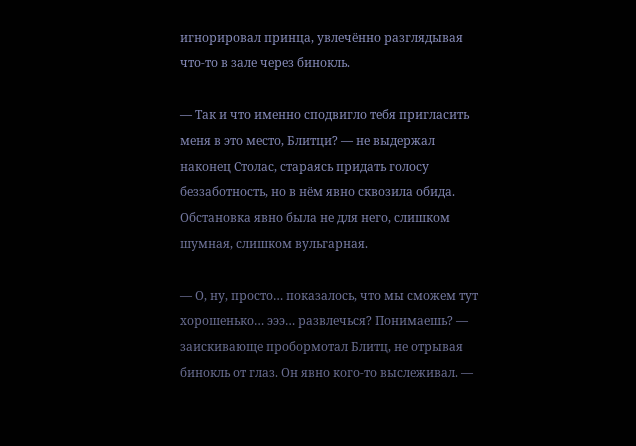игнорировал принца, увлечённо разглядывая что-то в зале через бинокль.

— Так и что именно сподвигло тебя пригласить меня в это место, Блитци? — не выдержал наконец Столас, стараясь придать голосу беззаботность, но в нём явно сквозила обида. Обстановка явно была не для него, слишком шумная, слишком вульгарная.

— О, ну, просто… показалось, что мы сможем тут хорошенько… эээ… развлечься? Понимаешь? — заискивающе пробормотал Блитц, не отрывая бинокль от глаз. Он явно кого-то выслеживал. —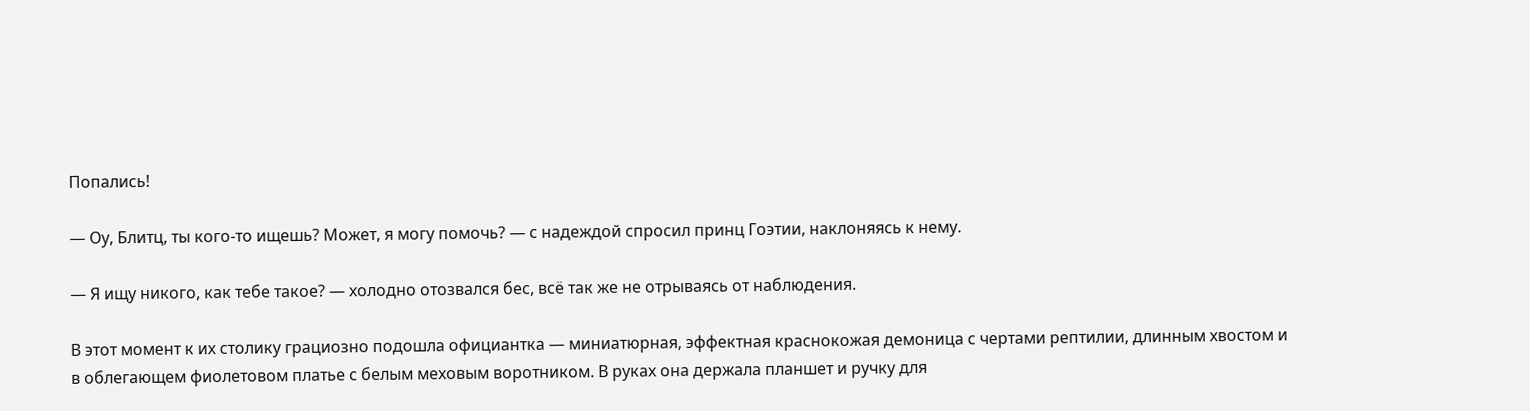Попались!

— Оу, Блитц, ты кого-то ищешь? Может, я могу помочь? — с надеждой спросил принц Гоэтии, наклоняясь к нему.

— Я ищу никого, как тебе такое? — холодно отозвался бес, всё так же не отрываясь от наблюдения.

В этот момент к их столику грациозно подошла официантка — миниатюрная, эффектная краснокожая демоница с чертами рептилии, длинным хвостом и в облегающем фиолетовом платье с белым меховым воротником. В руках она держала планшет и ручку для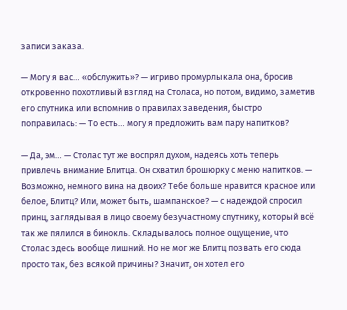записи заказа.

— Могу я вас… «обслужить»? — игриво промурлыкала она, бросив откровенно похотливый взгляд на Столаса, но потом, видимо, заметив его спутника или вспомнив о правилах заведения, быстро поправилась: — То есть… могу я предложить вам пару напитков?

— Да, эм… — Столас тут же воспрял духом, надеясь хоть теперь привлечь внимание Блитца. Он схватил брошюрку с меню напитков. — Возможно, немного вина на двоих? Тебе больше нравится красное или белое, Блитц? Или, может быть, шампанское? — с надеждой спросил принц, заглядывая в лицо своему безучастному спутнику, который всё так же пялился в бинокль. Складывалось полное ощущение, что Столас здесь вообще лишний. Но не мог же Блитц позвать его сюда просто так, без всякой причины? Значит, он хотел его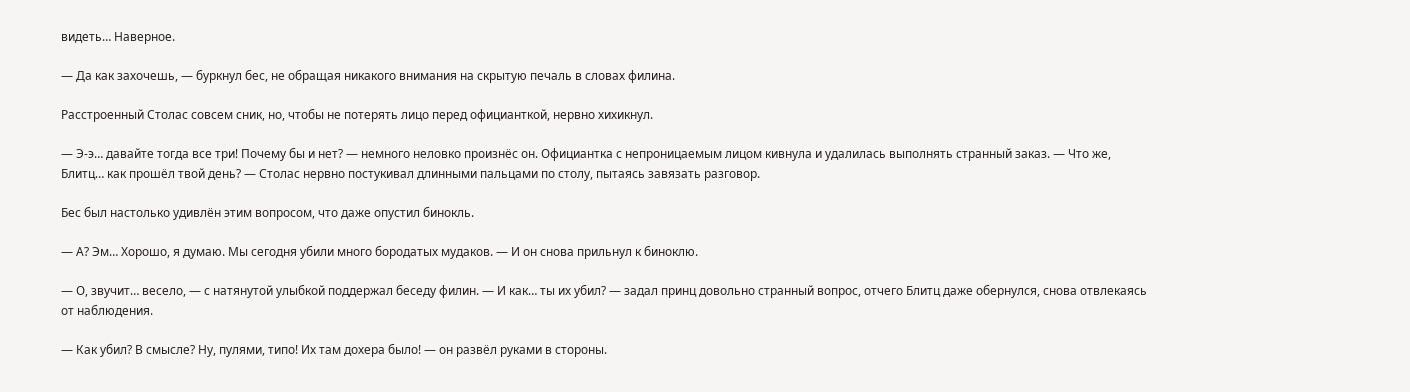видеть… Наверное.

— Да как захочешь, — буркнул бес, не обращая никакого внимания на скрытую печаль в словах филина.

Расстроенный Столас совсем сник, но, чтобы не потерять лицо перед официанткой, нервно хихикнул.

— Э-э… давайте тогда все три! Почему бы и нет? — немного неловко произнёс он. Официантка с непроницаемым лицом кивнула и удалилась выполнять странный заказ. — Что же, Блитц… как прошёл твой день? — Столас нервно постукивал длинными пальцами по столу, пытаясь завязать разговор.

Бес был настолько удивлён этим вопросом, что даже опустил бинокль.

— А? Эм… Хорошо, я думаю. Мы сегодня убили много бородатых мудаков. — И он снова прильнул к биноклю.

— О, звучит… весело, — с натянутой улыбкой поддержал беседу филин. — И как… ты их убил? — задал принц довольно странный вопрос, отчего Блитц даже обернулся, снова отвлекаясь от наблюдения.

— Как убил? В смысле? Ну, пулями, типо! Их там дохера было! — он развёл руками в стороны.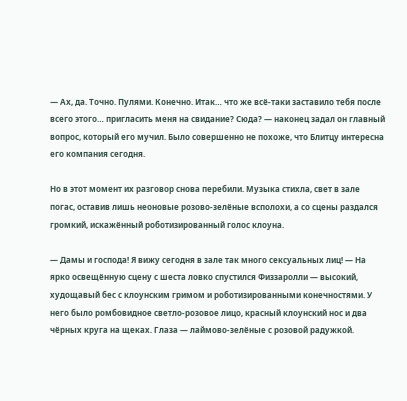— Ах, да. Точно. Пулями. Конечно. Итак… что же всё-таки заставило тебя после всего этого… пригласить меня на свидание? Сюда? — наконец задал он главный вопрос, который его мучил. Было совершенно не похоже, что Блитцу интересна его компания сегодня.

Но в этот момент их разговор снова перебили. Музыка стихла, свет в зале погас, оставив лишь неоновые розово-зелёные всполохи, а со сцены раздался громкий, искажённый роботизированный голос клоуна.

— Дамы и господа! Я вижу сегодня в зале так много сексуальных лиц! — На ярко освещённую сцену с шеста ловко спустился Физзаролли — высокий, худощавый бес с клоунским гримом и роботизированными конечностями. У него было ромбовидное светло-розовое лицо, красный клоунский нос и два чёрных круга на щеках. Глаза — лаймово-зелёные с розовой радужкой.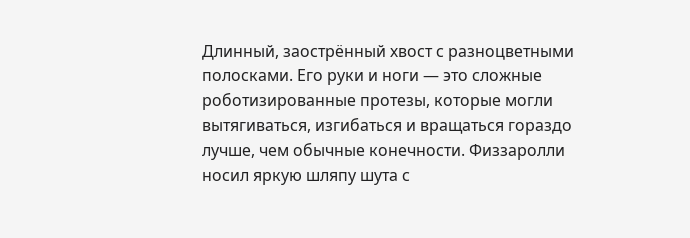Длинный, заострённый хвост с разноцветными полосками. Его руки и ноги — это сложные роботизированные протезы, которые могли вытягиваться, изгибаться и вращаться гораздо лучше, чем обычные конечности. Физзаролли носил яркую шляпу шута с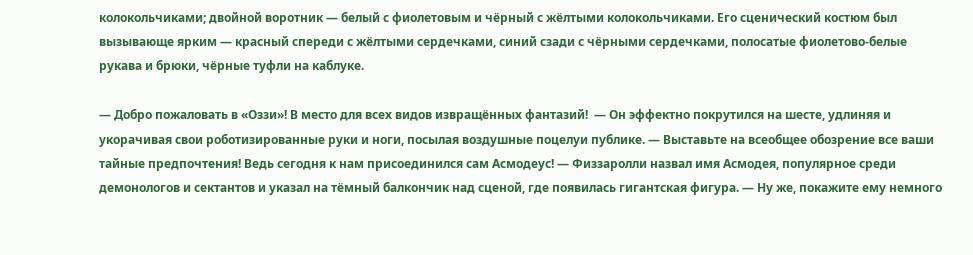колокольчиками; двойной воротник — белый с фиолетовым и чёрный с жёлтыми колокольчиками. Его сценический костюм был вызывающе ярким — красный спереди с жёлтыми сердечками, синий сзади с чёрными сердечками, полосатые фиолетово-белые рукава и брюки, чёрные туфли на каблуке.

— Добро пожаловать в «Оззи»! В место для всех видов извращённых фантазий!  — Он эффектно покрутился на шесте, удлиняя и укорачивая свои роботизированные руки и ноги, посылая воздушные поцелуи публике. — Выставьте на всеобщее обозрение все ваши тайные предпочтения! Ведь сегодня к нам присоединился сам Асмодеус! — Физзаролли назвал имя Асмодея, популярное среди демонологов и сектантов и указал на тёмный балкончик над сценой, где появилась гигантская фигура. — Ну же, покажите ему немного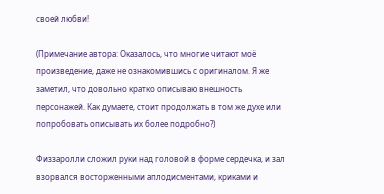своей любви!

(Примечание автора: Оказалось, что многие читают моё произведение, даже не ознакомившись с оригиналом. Я же заметил, что довольно кратко описываю внешность персонажей. Как думаете, стоит продолжать в том же духе или попробовать описывать их более подробно?)

Физзаролли сложил руки над головой в форме сердечка, и зал взорвался восторженными аплодисментами, криками и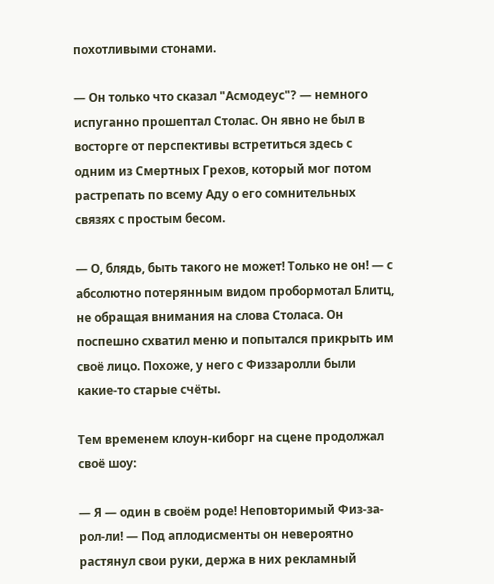похотливыми стонами.

— Он только что сказал "Асмодеус"? — немного испуганно прошептал Столас. Он явно не был в восторге от перспективы встретиться здесь с одним из Смертных Грехов, который мог потом растрепать по всему Аду о его сомнительных связях с простым бесом.

— О, блядь, быть такого не может! Только не он! — с абсолютно потерянным видом пробормотал Блитц, не обращая внимания на слова Столаса. Он поспешно схватил меню и попытался прикрыть им своё лицо. Похоже, у него с Физзаролли были какие-то старые счёты.

Тем временем клоун-киборг на сцене продолжал своё шоу:

— Я — один в своём роде! Неповторимый Физ-за-рол-ли! — Под аплодисменты он невероятно растянул свои руки, держа в них рекламный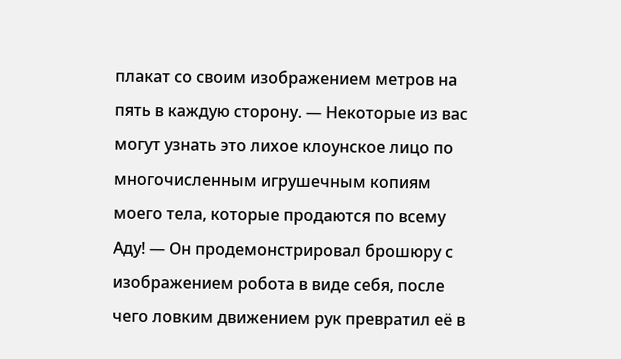плакат со своим изображением метров на пять в каждую сторону. — Некоторые из вас могут узнать это лихое клоунское лицо по многочисленным игрушечным копиям моего тела, которые продаются по всему Аду! — Он продемонстрировал брошюру с изображением робота в виде себя, после чего ловким движением рук превратил её в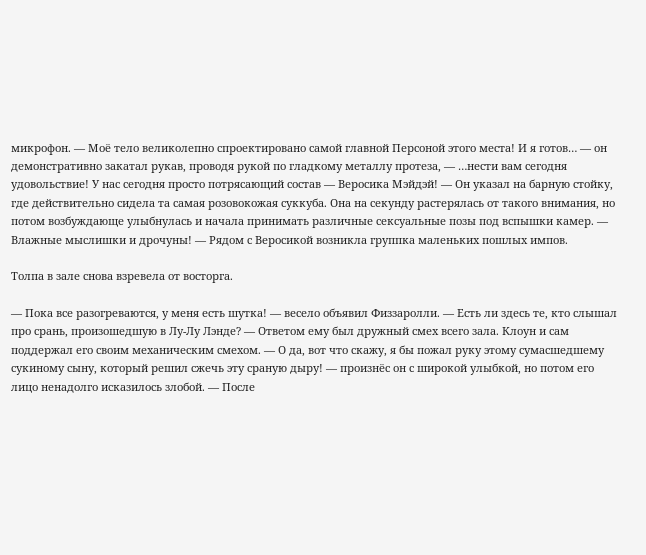микрофон. — Моё тело великолепно спроектировано самой главной Персоной этого места! И я готов… — он демонстративно закатал рукав, проводя рукой по гладкому металлу протеза, — …нести вам сегодня удовольствие! У нас сегодня просто потрясающий состав — Веросика Мэйдэй! — Он указал на барную стойку, где действительно сидела та самая розовокожая суккуба. Она на секунду растерялась от такого внимания, но потом возбуждающе улыбнулась и начала принимать различные сексуальные позы под вспышки камер. — Влажные мыслишки и дрочуны! — Рядом с Веросикой возникла группка маленьких пошлых импов.

Толпа в зале снова взревела от восторга.

— Пока все разогреваются, у меня есть шутка! — весело объявил Физзаролли. — Есть ли здесь те, кто слышал про срань, произошедшую в Лу-Лу Лэнде? — Ответом ему был дружный смех всего зала. Клоун и сам поддержал его своим механическим смехом. — О да, вот что скажу, я бы пожал руку этому сумасшедшему сукиному сыну, который решил сжечь эту сраную дыру! — произнёс он с широкой улыбкой, но потом его лицо ненадолго исказилось злобой. — После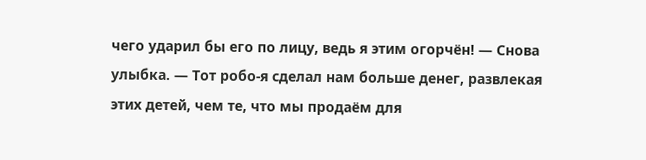чего ударил бы его по лицу, ведь я этим огорчён! — Снова улыбка. — Тот робо-я сделал нам больше денег, развлекая этих детей, чем те, что мы продаём для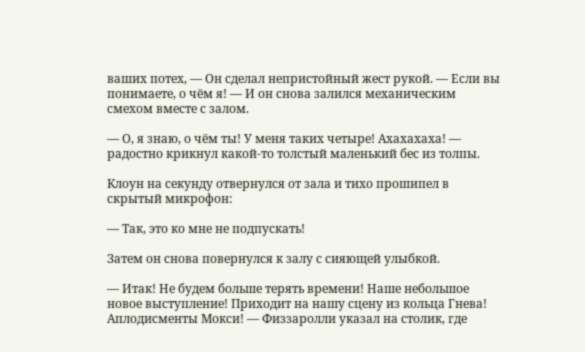ваших потех, — Он сделал непристойный жест рукой. — Если вы понимаете, о чём я! — И он снова залился механическим смехом вместе с залом.

— О, я знаю, о чём ты! У меня таких четыре! Ахахахаха! — радостно крикнул какой-то толстый маленький бес из толпы.

Клоун на секунду отвернулся от зала и тихо прошипел в скрытый микрофон:

— Так, это ко мне не подпускать!

Затем он снова повернулся к залу с сияющей улыбкой.

— Итак! Не будем больше терять времени! Наше небольшое новое выступление! Приходит на нашу сцену из кольца Гнева! Аплодисменты Мокси! — Физзаролли указал на столик, где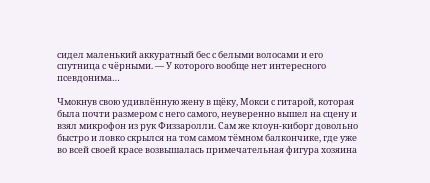сидел маленький аккуратный бес с белыми волосами и его спутница с чёрными. — У которого вообще нет интересного псевдонима…

Чмокнув свою удивлённую жену в щёку, Мокси с гитарой, которая была почти размером с него самого, неуверенно вышел на сцену и взял микрофон из рук Физзаролли. Сам же клоун-киборг довольно быстро и ловко скрылся на том самом тёмном балкончике, где уже во всей своей красе возвышалась примечательная фигура хозяина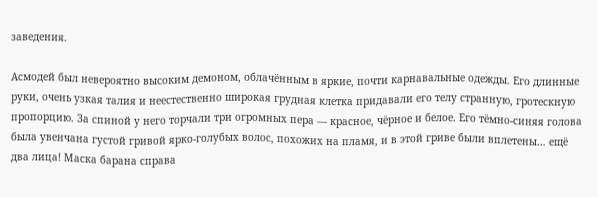заведения.

Асмодей был невероятно высоким демоном, облачённым в яркие, почти карнавальные одежды. Его длинные руки, очень узкая талия и неестественно широкая грудная клетка придавали его телу странную, гротескную пропорцию. За спиной у него торчали три огромных пера — красное, чёрное и белое. Его тёмно-синяя голова была увенчана густой гривой ярко-голубых волос, похожих на пламя, и в этой гриве были вплетены… ещё два лица! Маска барана справа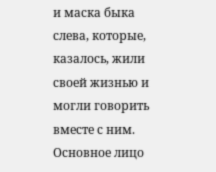и маска быка слева, которые, казалось, жили своей жизнью и могли говорить вместе с ним. Основное лицо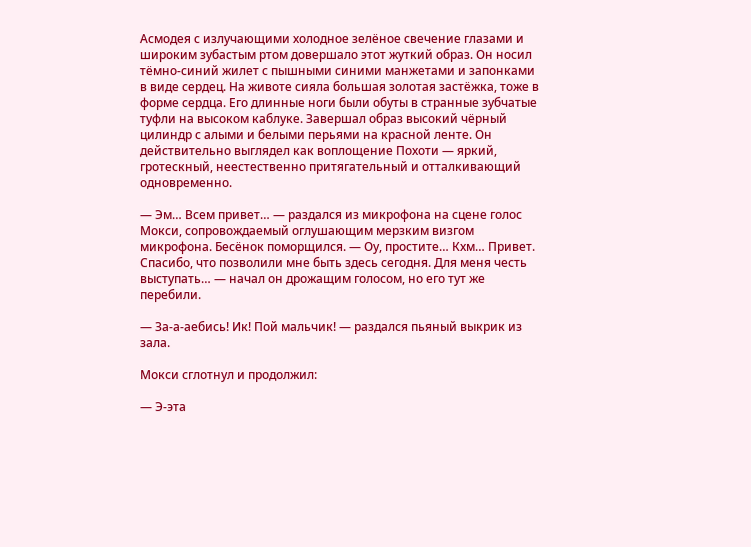Асмодея с излучающими холодное зелёное свечение глазами и широким зубастым ртом довершало этот жуткий образ. Он носил тёмно-синий жилет с пышными синими манжетами и запонками в виде сердец. На животе сияла большая золотая застёжка, тоже в форме сердца. Его длинные ноги были обуты в странные зубчатые туфли на высоком каблуке. Завершал образ высокий чёрный цилиндр с алыми и белыми перьями на красной ленте. Он действительно выглядел как воплощение Похоти — яркий, гротескный, неестественно притягательный и отталкивающий одновременно.

— Эм… Всем привет… — раздался из микрофона на сцене голос Мокси, сопровождаемый оглушающим мерзким визгом микрофона. Бесёнок поморщился. — Оу, простите… Кхм… Привет. Спасибо, что позволили мне быть здесь сегодня. Для меня честь выступать… — начал он дрожащим голосом, но его тут же перебили.

— За-а-аебись! Ик! Пой мальчик! — раздался пьяный выкрик из зала.

Мокси сглотнул и продолжил:

— Э-эта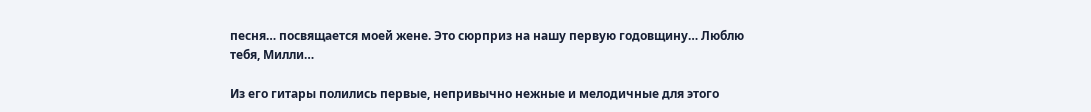песня… посвящается моей жене. Это сюрприз на нашу первую годовщину… Люблю тебя, Милли…

Из его гитары полились первые, непривычно нежные и мелодичные для этого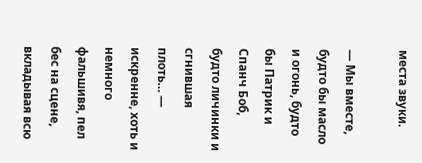места звуки.

— Мы вместе, будто бы масло и огонь, будто бы Патрик и Спанч Боб, будто личинки и сгнившая плоть… — искренне, хоть и немного фальшивя, пел бес на сцене, вкладывая всю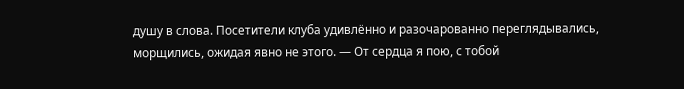душу в слова. Посетители клуба удивлённо и разочарованно переглядывались, морщились, ожидая явно не этого. — От сердца я пою, с тобой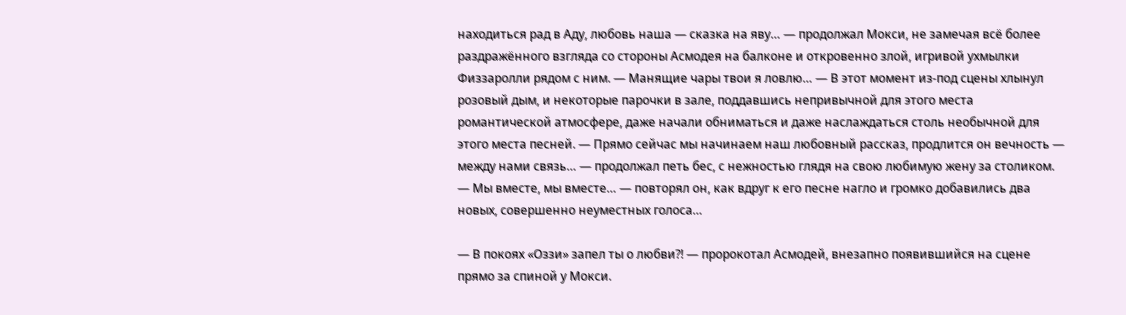находиться рад в Аду, любовь наша — сказка на яву… — продолжал Мокси, не замечая всё более раздражённого взгляда со стороны Асмодея на балконе и откровенно злой, игривой ухмылки Физзаролли рядом с ним. — Манящие чары твои я ловлю… — В этот момент из-под сцены хлынул розовый дым, и некоторые парочки в зале, поддавшись непривычной для этого места романтической атмосфере, даже начали обниматься и даже наслаждаться столь необычной для этого места песней. — Прямо сейчас мы начинаем наш любовный рассказ, продлится он вечность — между нами связь… — продолжал петь бес, с нежностью глядя на свою любимую жену за столиком. — Мы вместе, мы вместе… — повторял он, как вдруг к его песне нагло и громко добавились два новых, совершенно неуместных голоса…

— В покоях «Оззи» запел ты о любви?! — пророкотал Асмодей, внезапно появившийся на сцене прямо за спиной у Мокси.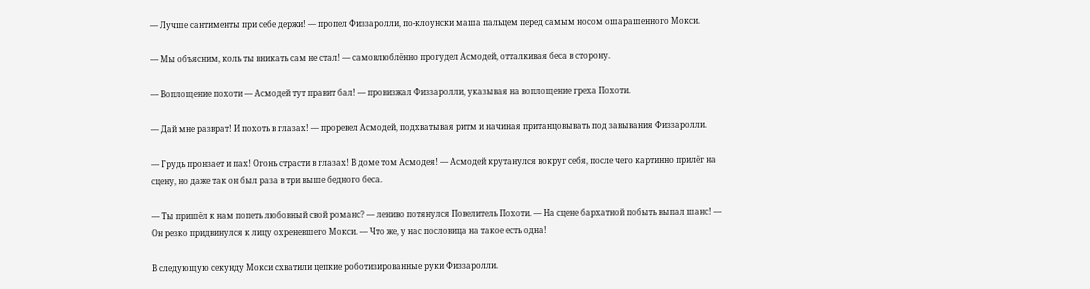— Лучше сантименты при себе держи! — пропел Физзаролли, по-клоунски маша пальцем перед самым носом ошарашенного Мокси.

— Мы объясним, коль ты вникать сам не стал! — самовлюблённо прогудел Асмодей, отталкивая беса в сторону.

— Воплощение похоти — Асмодей тут правит бал! — провизжал Физзаролли, указывая на воплощение греха Похоти.

— Дай мне разврат! И похоть в глазах! — проревел Асмодей, подхватывая ритм и начиная пританцовывать под завывания Физзаролли.

— Грудь пронзает и пах! Огонь страсти в глазах! В доме том Асмодея! — Асмодей крутанулся вокруг себя, после чего картинно прилёг на сцену, но даже так он был раза в три выше бедного беса.

— Ты пришёл к нам попеть любовный свой романс? — лениво потянулся Повелитель Похоти. — На сцене бархатной побыть выпал шанс! — Он резко придвинулся к лицу охреневшего Мокси. — Что же, у нас пословица на такое есть одна!

В следующую секунду Мокси схватили цепкие роботизированные руки Физзаролли.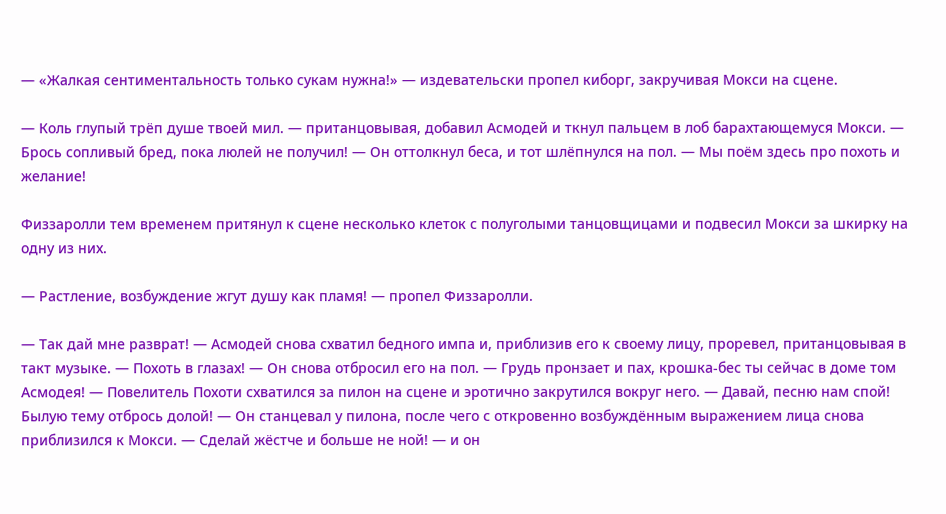— «Жалкая сентиментальность только сукам нужна!» — издевательски пропел киборг, закручивая Мокси на сцене.

— Коль глупый трёп душе твоей мил. — пританцовывая, добавил Асмодей и ткнул пальцем в лоб барахтающемуся Мокси. — Брось сопливый бред, пока люлей не получил! — Он оттолкнул беса, и тот шлёпнулся на пол. — Мы поём здесь про похоть и желание!

Физзаролли тем временем притянул к сцене несколько клеток с полуголыми танцовщицами и подвесил Мокси за шкирку на одну из них.

— Растление, возбуждение жгут душу как пламя! — пропел Физзаролли.

— Так дай мне разврат! — Асмодей снова схватил бедного импа и, приблизив его к своему лицу, проревел, пританцовывая в такт музыке. — Похоть в глазах! — Он снова отбросил его на пол. — Грудь пронзает и пах, крошка-бес ты сейчас в доме том Асмодея! — Повелитель Похоти схватился за пилон на сцене и эротично закрутился вокруг него. — Давай, песню нам спой! Былую тему отбрось долой! — Он станцевал у пилона, после чего с откровенно возбуждённым выражением лица снова приблизился к Мокси. — Сделай жёстче и больше не ной! — и он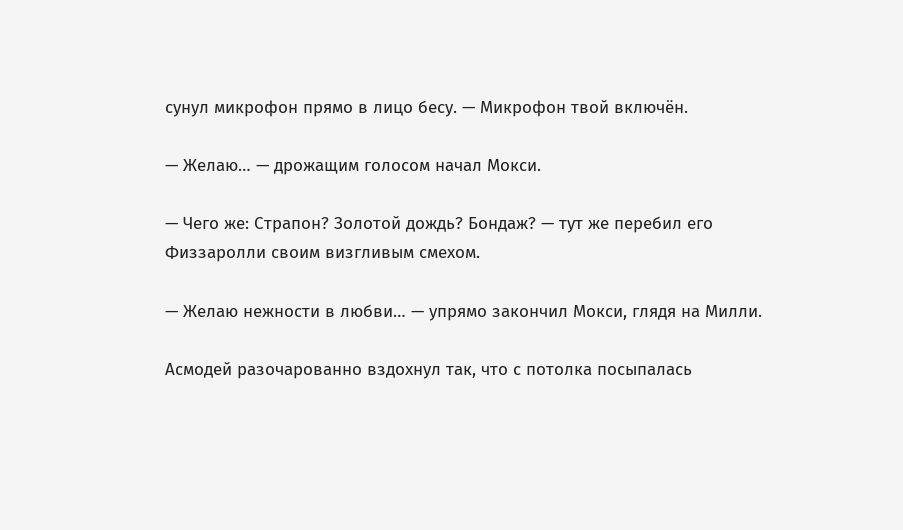сунул микрофон прямо в лицо бесу. — Микрофон твой включён.

— Желаю… — дрожащим голосом начал Мокси.

— Чего же: Страпон? Золотой дождь? Бондаж? — тут же перебил его Физзаролли своим визгливым смехом.

— Желаю нежности в любви… — упрямо закончил Мокси, глядя на Милли.

Асмодей разочарованно вздохнул так, что с потолка посыпалась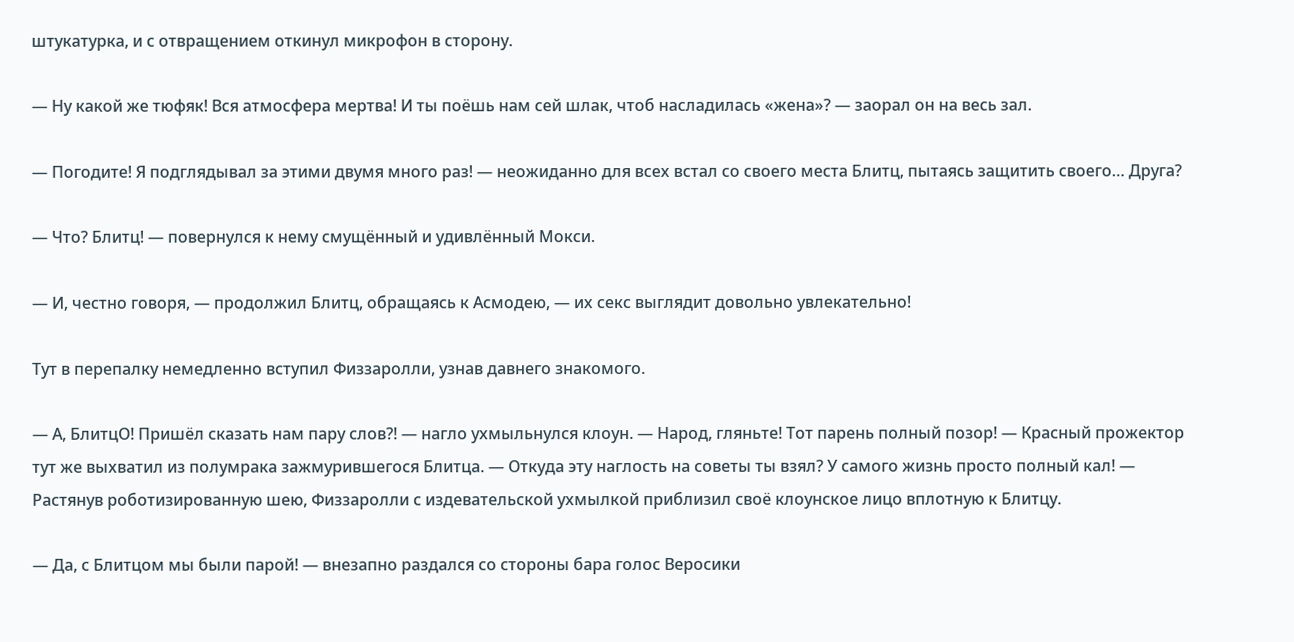штукатурка, и с отвращением откинул микрофон в сторону.

— Ну какой же тюфяк! Вся атмосфера мертва! И ты поёшь нам сей шлак, чтоб насладилась «жена»? — заорал он на весь зал.

— Погодите! Я подглядывал за этими двумя много раз! — неожиданно для всех встал со своего места Блитц, пытаясь защитить своего… Друга?

— Что? Блитц! — повернулся к нему смущённый и удивлённый Мокси.

— И, честно говоря, — продолжил Блитц, обращаясь к Асмодею, — их секс выглядит довольно увлекательно!

Тут в перепалку немедленно вступил Физзаролли, узнав давнего знакомого.

— А, БлитцО! Пришёл сказать нам пару слов?! — нагло ухмыльнулся клоун. — Народ, гляньте! Тот парень полный позор! — Красный прожектор тут же выхватил из полумрака зажмурившегося Блитца. — Откуда эту наглость на советы ты взял? У самого жизнь просто полный кал! — Растянув роботизированную шею, Физзаролли с издевательской ухмылкой приблизил своё клоунское лицо вплотную к Блитцу.

— Да, с Блитцом мы были парой! — внезапно раздался со стороны бара голос Веросики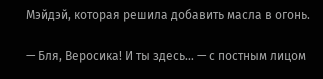Мэйдэй, которая решила добавить масла в огонь.

— Бля, Веросика! И ты здесь… — с постным лицом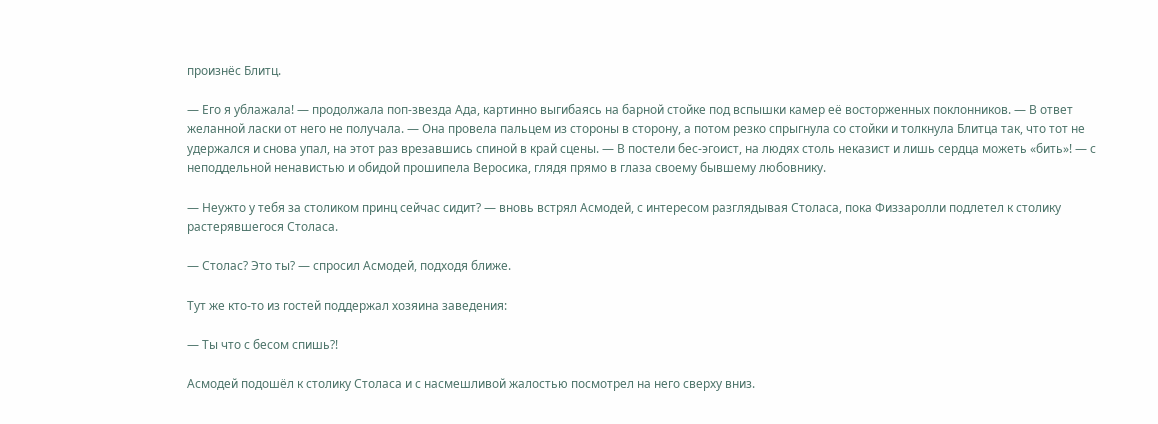произнёс Блитц.

— Его я ублажала! — продолжала поп-звезда Ада, картинно выгибаясь на барной стойке под вспышки камер её восторженных поклонников. — В ответ желанной ласки от него не получала. — Она провела пальцем из стороны в сторону, а потом резко спрыгнула со стойки и толкнула Блитца так, что тот не удержался и снова упал, на этот раз врезавшись спиной в край сцены. — В постели бес-эгоист, на людях столь неказист и лишь сердца можеть «бить»! — с неподдельной ненавистью и обидой прошипела Веросика, глядя прямо в глаза своему бывшему любовнику.

— Неужто у тебя за столиком принц сейчас сидит? — вновь встрял Асмодей, с интересом разглядывая Столаса, пока Физзаролли подлетел к столику растерявшегося Столаса.

— Столас? Это ты? — спросил Асмодей, подходя ближе.

Тут же кто-то из гостей поддержал хозяина заведения:

— Ты что с бесом спишь?!

Асмодей подошёл к столику Столаса и с насмешливой жалостью посмотрел на него сверху вниз.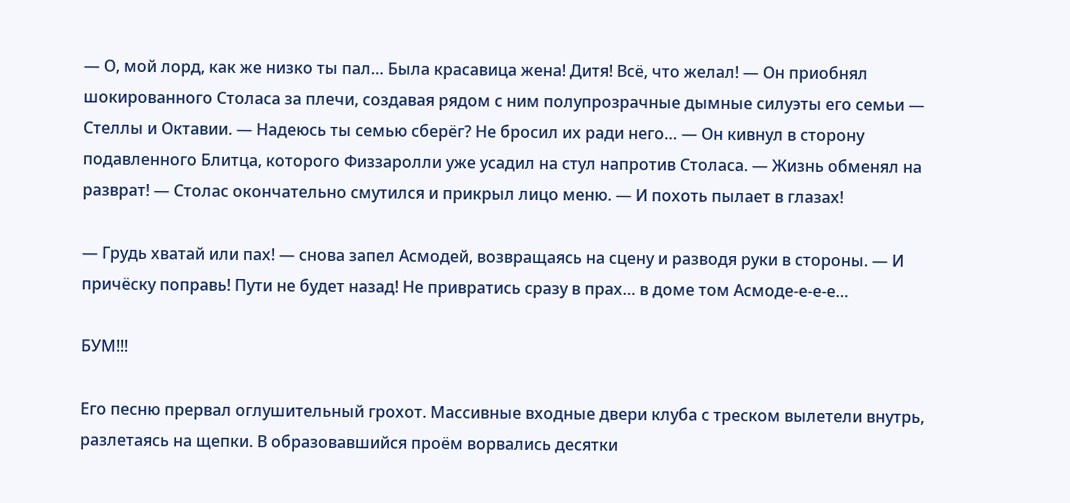— О, мой лорд, как же низко ты пал… Была красавица жена! Дитя! Всё, что желал! — Он приобнял шокированного Столаса за плечи, создавая рядом с ним полупрозрачные дымные силуэты его семьи — Стеллы и Октавии. — Надеюсь ты семью сберёг? Не бросил их ради него… — Он кивнул в сторону подавленного Блитца, которого Физзаролли уже усадил на стул напротив Столаса. — Жизнь обменял на разврат! — Столас окончательно смутился и прикрыл лицо меню. — И похоть пылает в глазах!

— Грудь хватай или пах! — снова запел Асмодей, возвращаясь на сцену и разводя руки в стороны. — И причёску поправь! Пути не будет назад! Не привратись сразу в прах… в доме том Асмоде-е-е-е…

БУМ!!!

Его песню прервал оглушительный грохот. Массивные входные двери клуба с треском вылетели внутрь, разлетаясь на щепки. В образовавшийся проём ворвались десятки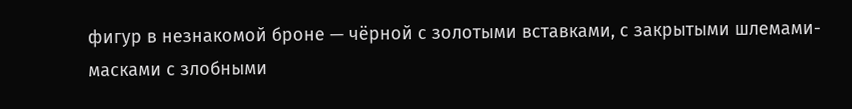фигур в незнакомой броне — чёрной с золотыми вставками, с закрытыми шлемами-масками с злобными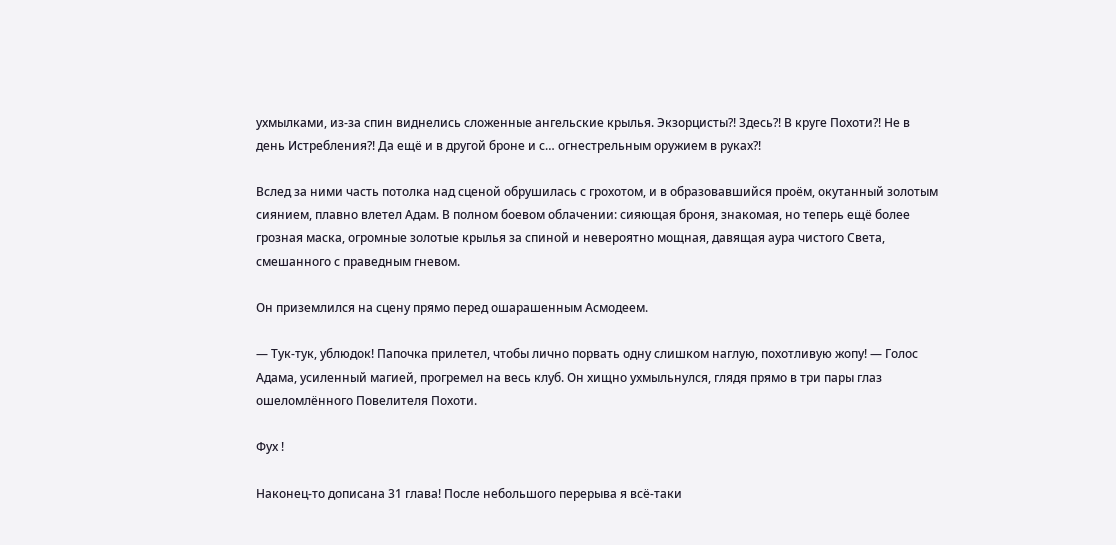ухмылками, из-за спин виднелись сложенные ангельские крылья. Экзорцисты?! Здесь?! В круге Похоти?! Не в день Истребления?! Да ещё и в другой броне и с… огнестрельным оружием в руках?!

Вслед за ними часть потолка над сценой обрушилась с грохотом, и в образовавшийся проём, окутанный золотым сиянием, плавно влетел Адам. В полном боевом облачении: сияющая броня, знакомая, но теперь ещё более грозная маска, огромные золотые крылья за спиной и невероятно мощная, давящая аура чистого Света, смешанного с праведным гневом.

Он приземлился на сцену прямо перед ошарашенным Асмодеем.

— Тук-тук, ублюдок! Папочка прилетел, чтобы лично порвать одну слишком наглую, похотливую жопу! — Голос Адама, усиленный магией, прогремел на весь клуб. Он хищно ухмыльнулся, глядя прямо в три пары глаз ошеломлённого Повелителя Похоти.

Фух !

Наконец-то дописана 31 глава! После небольшого перерыва я всё-таки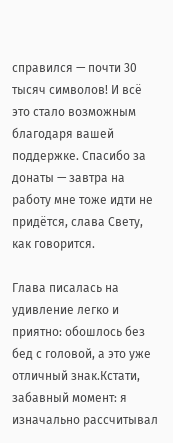справился — почти 30 тысяч символов! И всё это стало возможным благодаря вашей поддержке. Спасибо за донаты — завтра на работу мне тоже идти не придётся, слава Свету, как говорится.

Глава писалась на удивление легко и приятно: обошлось без бед с головой, а это уже отличный знак.Кстати, забавный момент: я изначально рассчитывал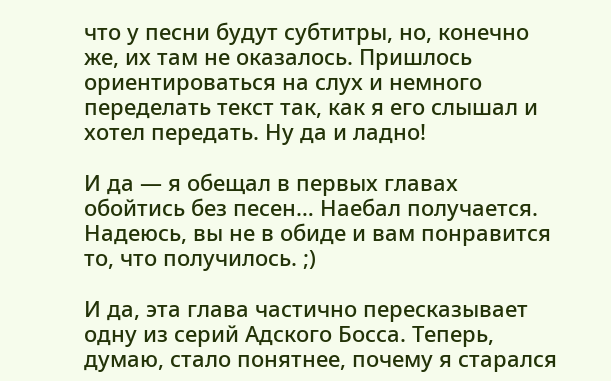что у песни будут субтитры, но, конечно же, их там не оказалось. Пришлось ориентироваться на слух и немного переделать текст так, как я его слышал и хотел передать. Ну да и ладно!

И да — я обещал в первых главах обойтись без песен… Наебал получается. Надеюсь, вы не в обиде и вам понравится то, что получилось. ;)

И да, эта глава частично пересказывает одну из серий Адского Босса. Теперь, думаю, стало понятнее, почему я старался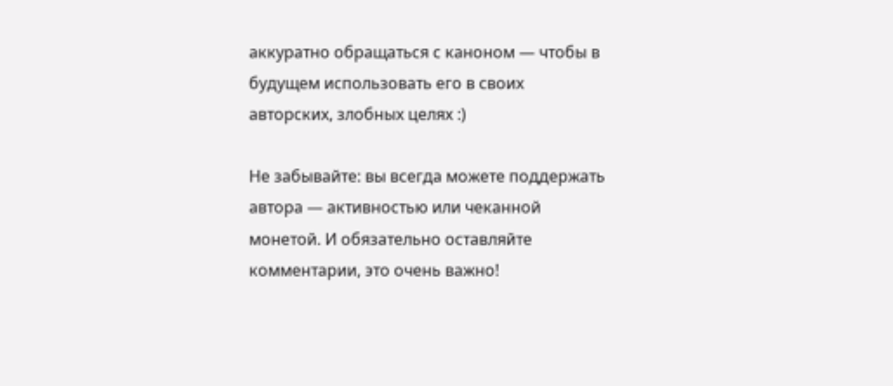аккуратно обращаться с каноном — чтобы в будущем использовать его в своих авторских, злобных целях :)

Не забывайте: вы всегда можете поддержать автора — активностью или чеканной монетой. И обязательно оставляйте комментарии, это очень важно!